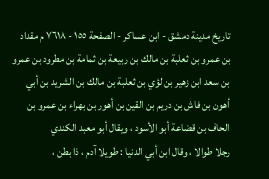تاريخ مدينة دمشق - ابن عساكر - الصفحة ١٥٥ - ٧٦١٨ م مقداد بن عمرو بن ثعلبة بن مالك بن ربيعة بن ثمامة بن مطرود بن عمرو بن سعد ابن زهير بن لؤي بن ثعلبة بن مالك بن الشريد بن أبي أهون بن فاش بن دريم بن القين بن أهور بن بهراء بن عمرو بن الحاف بن قضاعة أبو الأسود ، ويقال أبو معبد الكندي
رجلا طوالا ، وقال ابن أبي الدنيا : طويلا آدم ، ذا بطن ،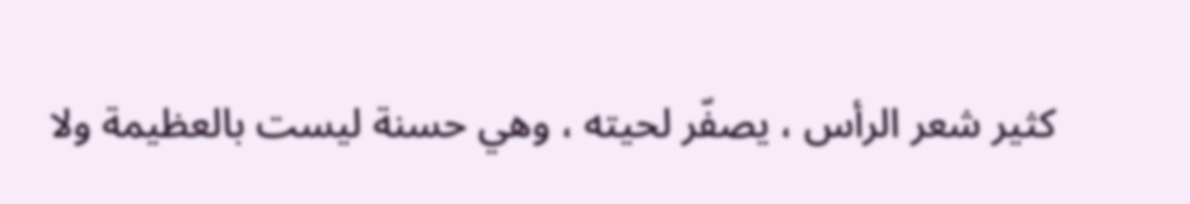كثير شعر الرأس ، يصفّر لحيته ، وهي حسنة ليست بالعظيمة ولا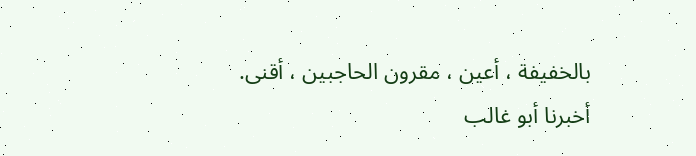بالخفيفة ، أعين ، مقرون الحاجبين ، أقنى.
أخبرنا أبو غالب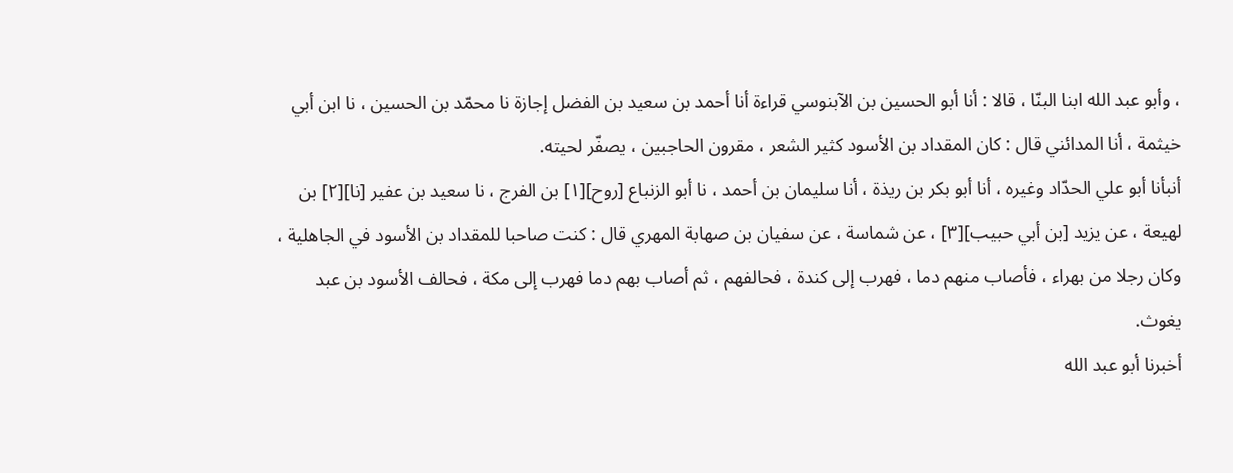، وأبو عبد الله ابنا البنّا ، قالا : أنا أبو الحسين بن الآبنوسي قراءة أنا أحمد بن سعيد بن الفضل إجازة نا محمّد بن الحسين ، نا ابن أبي خيثمة ، أنا المدائني قال : كان المقداد بن الأسود كثير الشعر ، مقرون الحاجبين ، يصفّر لحيته.
أنبأنا أبو علي الحدّاد وغيره ، أنا أبو بكر بن ريذة ، أنا سليمان بن أحمد ، نا أبو الزنباع [روح][١] بن الفرج ، نا سعيد بن عفير [نا][٢] بن لهيعة ، عن يزيد [بن أبي حبيب][٣] ، عن شماسة ، عن سفيان بن صهابة المهري قال : كنت صاحبا للمقداد بن الأسود في الجاهلية ، وكان رجلا من بهراء ، فأصاب منهم دما ، فهرب إلى كندة ، فحالفهم ، ثم أصاب بهم دما فهرب إلى مكة ، فحالف الأسود بن عبد يغوث.
أخبرنا أبو عبد الله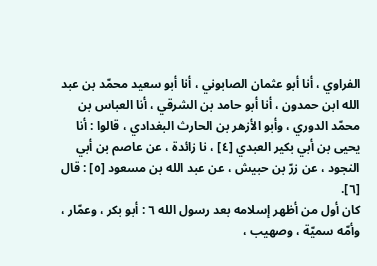الفراوي ، أنا أبو عثمان الصابوني ، أنا أبو سعيد محمّد بن عبد الله ابن حمدون ، أنا أبو حامد بن الشرقي ، أنا العباس بن محمّد الدوري ، وأبو الأزهر بن الحارث البغدادي ، قالوا : أنا يحيى بن أبي بكير العبدي [٤] ، نا زائدة ، عن عاصم بن أبي النجود ، عن زرّ بن حبيش ، عن عبد الله بن مسعود [٥] : قال [٦].
كان أول من أظهر إسلامه بعد رسول الله ٦ : أبو بكر ، وعمّار ، وأمّه سميّة ، وصهيب ،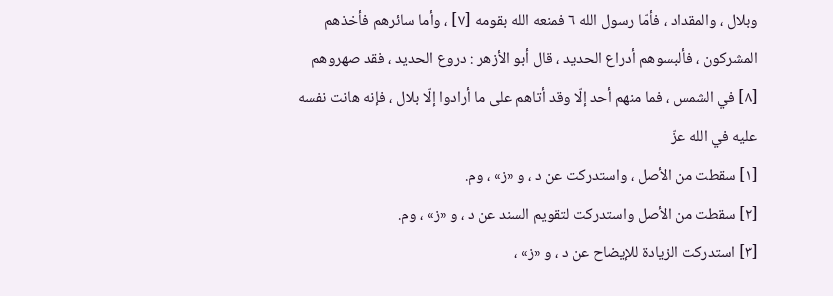وبلال ، والمقداد ، فأمّا رسول الله ٦ فمنعه الله بقومه [٧] ، وأما سائرهم فأخذهم المشركون ، فألبسوهم أدراع الحديد ، قال أبو الأزهر : دروع الحديد ، فقد صهروهم [٨] في الشمس ، فما منهم أحد إلّا وقد أتاهم على ما أرادوا إلّا بلال ، فإنه هانت نفسه عليه في الله عزّ
[١] سقطت من الأصل ، واستدركت عن د ، و «ز» ، وم.
[٢] سقطت من الأصل واستدركت لتقويم السند عن د ، و «ز» ، وم.
[٣] استدركت الزيادة للإيضاح عن د ، و «ز» ،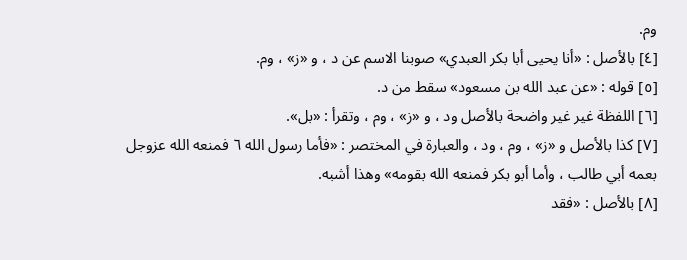وم.
[٤] بالأصل : «أنا يحيى أبا بكر العبدي» صوبنا الاسم عن د ، و «ز» ، وم.
[٥] قوله : «عن عبد الله بن مسعود» سقط من د.
[٦] اللفظة غير غير واضحة بالأصل ود ، و «ز» ، وم ، وتقرأ : «بل».
[٧] كذا بالأصل و «ز» ، وم ، ود ، والعبارة في المختصر : «فأما رسول الله ٦ فمنعه الله عزوجل بعمه أبي طالب ، وأما أبو بكر فمنعه الله بقومه» وهذا أشبه.
[٨] بالأصل : «فقد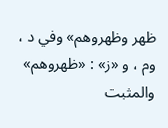ظهر وظهروهم» وفي د ، وم ، و «ز» : «ظهروهم» والمثبت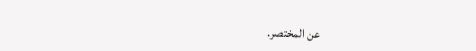عن المختصر.